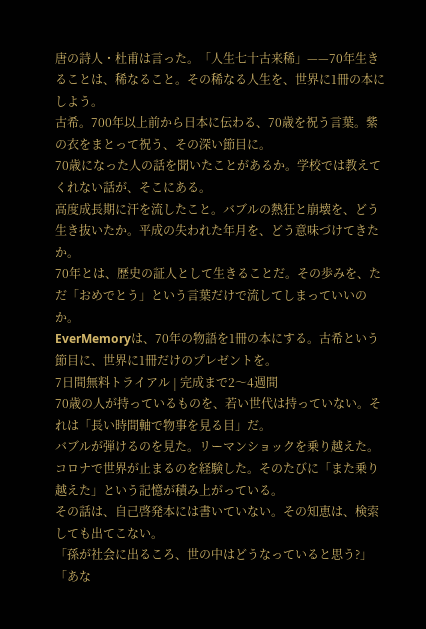唐の詩人・杜甫は言った。「人生七十古来稀」——70年生きることは、稀なること。その稀なる人生を、世界に1冊の本にしよう。
古希。700年以上前から日本に伝わる、70歳を祝う言葉。紫の衣をまとって祝う、その深い節目に。
70歳になった人の話を聞いたことがあるか。学校では教えてくれない話が、そこにある。
高度成長期に汗を流したこと。バブルの熱狂と崩壊を、どう生き抜いたか。平成の失われた年月を、どう意味づけてきたか。
70年とは、歴史の証人として生きることだ。その歩みを、ただ「おめでとう」という言葉だけで流してしまっていいのか。
EverMemoryは、70年の物語を1冊の本にする。古希という節目に、世界に1冊だけのプレゼントを。
7日間無料トライアル | 完成まで2〜4週間
70歳の人が持っているものを、若い世代は持っていない。それは「長い時間軸で物事を見る目」だ。
バブルが弾けるのを見た。リーマンショックを乗り越えた。コロナで世界が止まるのを経験した。そのたびに「また乗り越えた」という記憶が積み上がっている。
その話は、自己啓発本には書いていない。その知恵は、検索しても出てこない。
「孫が社会に出るころ、世の中はどうなっていると思う?」「あな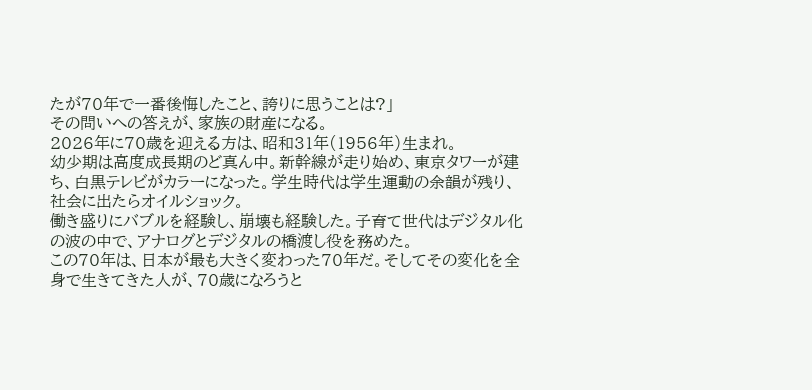たが70年で一番後悔したこと、誇りに思うことは?」
その問いへの答えが、家族の財産になる。
2026年に70歳を迎える方は、昭和31年(1956年)生まれ。
幼少期は高度成長期のど真ん中。新幹線が走り始め、東京タワーが建ち、白黒テレビがカラーになった。学生時代は学生運動の余韻が残り、社会に出たらオイルショック。
働き盛りにバブルを経験し、崩壊も経験した。子育て世代はデジタル化の波の中で、アナログとデジタルの橋渡し役を務めた。
この70年は、日本が最も大きく変わった70年だ。そしてその変化を全身で生きてきた人が、70歳になろうと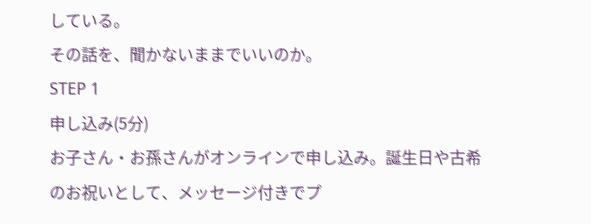している。
その話を、聞かないままでいいのか。
STEP 1
申し込み(5分)
お子さん・お孫さんがオンラインで申し込み。誕生日や古希のお祝いとして、メッセージ付きでプ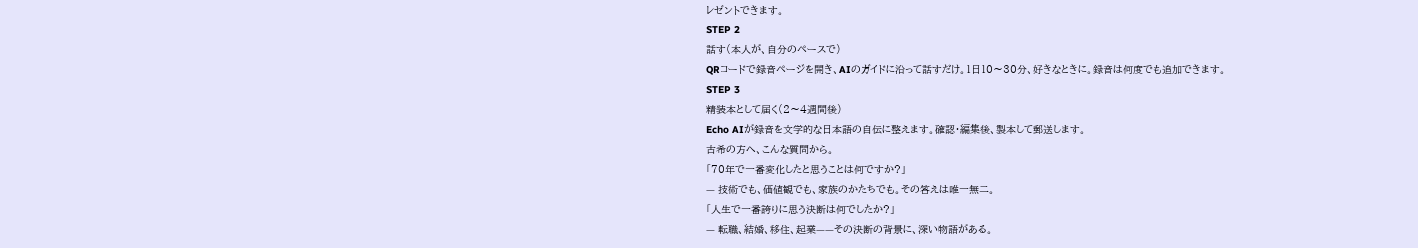レゼントできます。
STEP 2
話す(本人が、自分のペースで)
QRコードで録音ページを開き、AIのガイドに沿って話すだけ。1日10〜30分、好きなときに。録音は何度でも追加できます。
STEP 3
精装本として届く(2〜4週間後)
Echo AIが録音を文学的な日本語の自伝に整えます。確認・編集後、製本して郵送します。
古希の方へ、こんな質問から。
「70年で一番変化したと思うことは何ですか?」
— 技術でも、価値観でも、家族のかたちでも。その答えは唯一無二。
「人生で一番誇りに思う決断は何でしたか?」
— 転職、結婚、移住、起業——その決断の背景に、深い物語がある。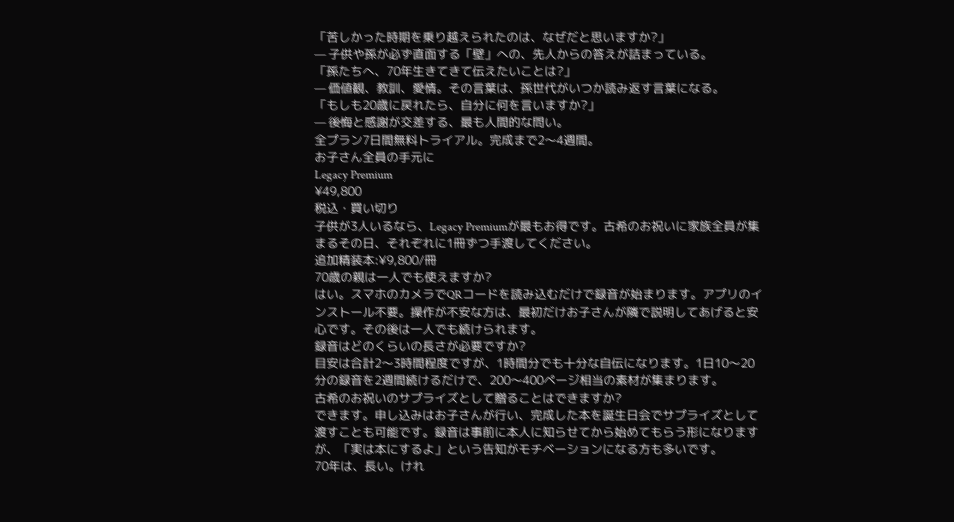「苦しかった時期を乗り越えられたのは、なぜだと思いますか?」
— 子供や孫が必ず直面する「壁」への、先人からの答えが詰まっている。
「孫たちへ、70年生きてきて伝えたいことは?」
— 価値観、教訓、愛情。その言葉は、孫世代がいつか読み返す言葉になる。
「もしも20歳に戻れたら、自分に何を言いますか?」
— 後悔と感謝が交差する、最も人間的な問い。
全プラン7日間無料トライアル。完成まで2〜4週間。
お子さん全員の手元に
Legacy Premium
¥49,800
税込・買い切り
子供が3人いるなら、Legacy Premiumが最もお得です。古希のお祝いに家族全員が集まるその日、それぞれに1冊ずつ手渡してください。
追加精装本:¥9,800/冊
70歳の親は一人でも使えますか?
はい。スマホのカメラでQRコードを読み込むだけで録音が始まります。アプリのインストール不要。操作が不安な方は、最初だけお子さんが隣で説明してあげると安心です。その後は一人でも続けられます。
録音はどのくらいの長さが必要ですか?
目安は合計2〜3時間程度ですが、1時間分でも十分な自伝になります。1日10〜20分の録音を2週間続けるだけで、200〜400ページ相当の素材が集まります。
古希のお祝いのサプライズとして贈ることはできますか?
できます。申し込みはお子さんが行い、完成した本を誕生日会でサプライズとして渡すことも可能です。録音は事前に本人に知らせてから始めてもらう形になりますが、「実は本にするよ」という告知がモチベーションになる方も多いです。
70年は、長い。けれ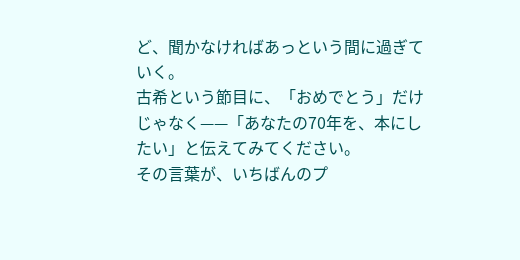ど、聞かなければあっという間に過ぎていく。
古希という節目に、「おめでとう」だけじゃなく——「あなたの70年を、本にしたい」と伝えてみてください。
その言葉が、いちばんのプ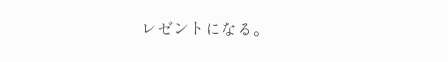レゼントになる。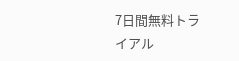7日間無料トライアル